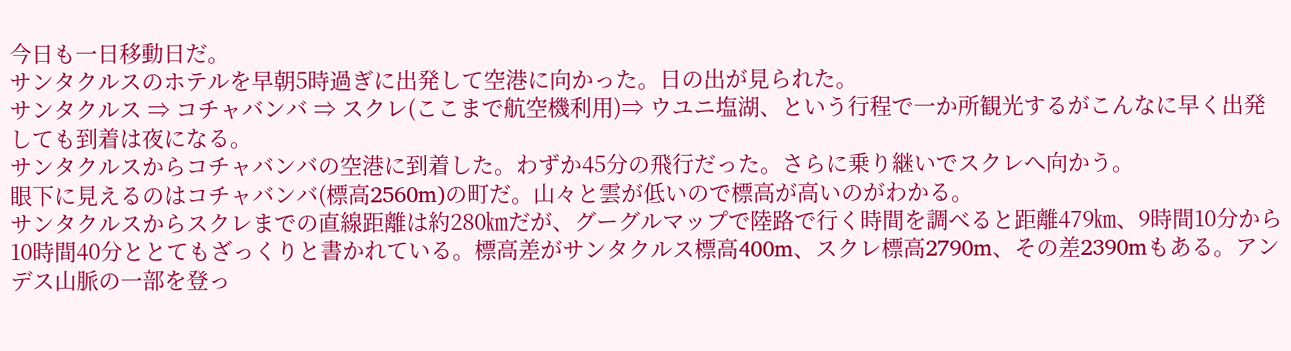今日も一日移動日だ。
サンタクルスのホテルを早朝5時過ぎに出発して空港に向かった。日の出が見られた。
サンタクルス ⇒ コチャバンバ ⇒ スクレ(ここまで航空機利用)⇒ ウユニ塩湖、という行程で一か所観光するがこんなに早く出発しても到着は夜になる。
サンタクルスからコチャバンバの空港に到着した。わずか45分の飛行だった。さらに乗り継いでスクレへ向かう。
眼下に見えるのはコチャバンバ(標高2560m)の町だ。山々と雲が低いので標高が高いのがわかる。
サンタクルスからスクレまでの直線距離は約280㎞だが、グーグルマップで陸路で行く時間を調べると距離479㎞、9時間10分から10時間40分ととてもざっくりと書かれている。標高差がサンタクルス標高400m、スクレ標高2790m、その差2390mもある。アンデス山脈の一部を登っ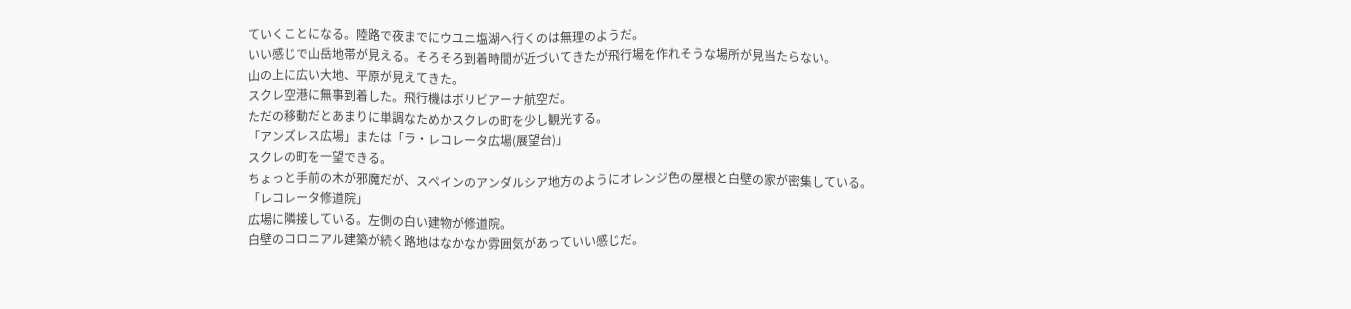ていくことになる。陸路で夜までにウユニ塩湖へ行くのは無理のようだ。
いい感じで山岳地帯が見える。そろそろ到着時間が近づいてきたが飛行場を作れそうな場所が見当たらない。
山の上に広い大地、平原が見えてきた。
スクレ空港に無事到着した。飛行機はボリビアーナ航空だ。
ただの移動だとあまりに単調なためかスクレの町を少し観光する。
「アンズレス広場」または「ラ・レコレータ広場(展望台)」
スクレの町を一望できる。
ちょっと手前の木が邪魔だが、スペインのアンダルシア地方のようにオレンジ色の屋根と白壁の家が密集している。
「レコレータ修道院」
広場に隣接している。左側の白い建物が修道院。
白壁のコロニアル建築が続く路地はなかなか雰囲気があっていい感じだ。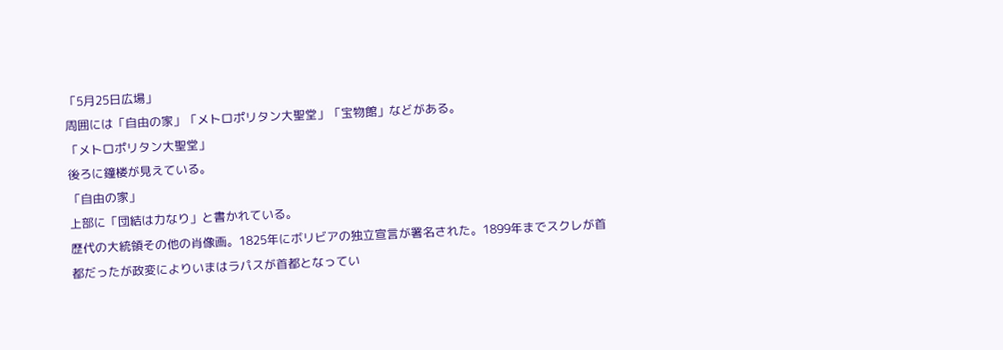「5月25日広場」
周囲には「自由の家」「メトロポリタン大聖堂」「宝物館」などがある。
「メトロポリタン大聖堂」
後ろに鐘楼が見えている。
「自由の家」
上部に「団結は力なり」と書かれている。
歴代の大統領その他の肖像画。1825年にボリビアの独立宣言が署名された。1899年までスクレが首都だったが政変によりいまはラパスが首都となってい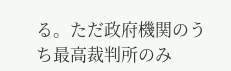る。ただ政府機関のうち最高裁判所のみ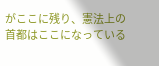がここに残り、憲法上の首都はここになっている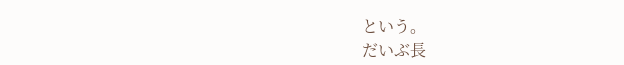という。
だいぶ長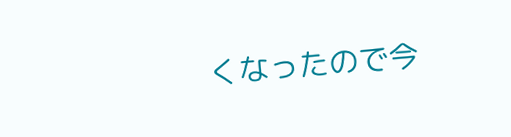くなったので今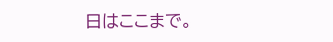日はここまで。